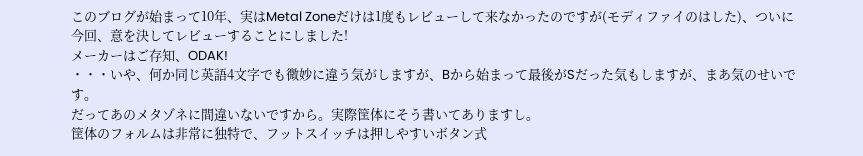このブログが始まって10年、実はMetal Zoneだけは1度もレビューして来なかったのですが(モディファイのはした)、ついに今回、意を決してレビューすることにしました!
メーカーはご存知、ODAK!
・・・いや、何か同じ英語4文字でも微妙に違う気がしますが、Bから始まって最後がSだった気もしますが、まあ気のせいです。
だってあのメタゾネに間違いないですから。実際筐体にそう書いてありますし。
筐体のフォルムは非常に独特で、フットスイッチは押しやすいボタン式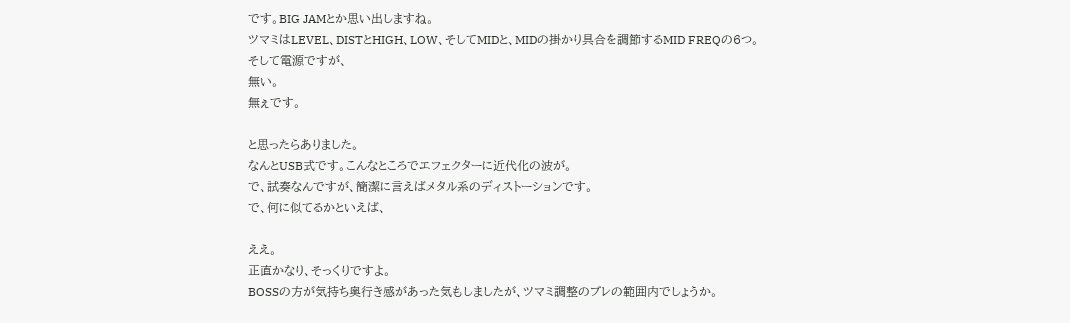です。BIG JAMとか思い出しますね。
ツマミはLEVEL、DISTとHIGH、LOW、そしてMIDと、MIDの掛かり具合を調節するMID FREQの6つ。
そして電源ですが、
無い。
無ぇです。

と思ったらありました。
なんとUSB式です。こんなところでエフェクターに近代化の波が。
で、試奏なんですが、簡潔に言えばメタル系のディストーションです。
で、何に似てるかといえば、

ええ。
正直かなり、そっくりですよ。
BOSSの方が気持ち奥行き感があった気もしましたが、ツマミ調整のブレの範囲内でしょうか。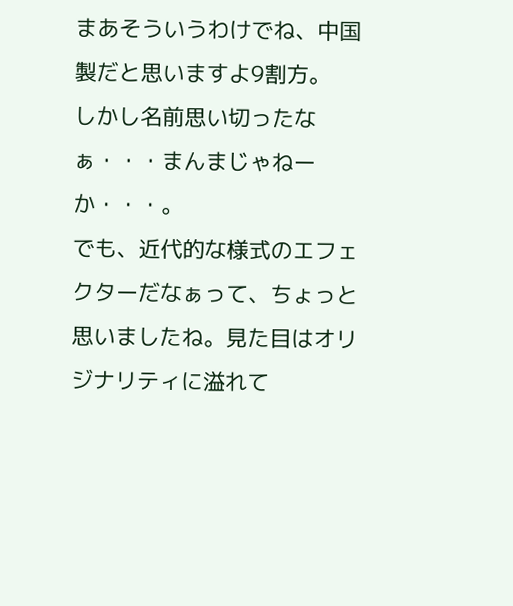まあそういうわけでね、中国製だと思いますよ9割方。
しかし名前思い切ったなぁ・・・まんまじゃねーか・・・。
でも、近代的な様式のエフェクターだなぁって、ちょっと思いましたね。見た目はオリジナリティに溢れて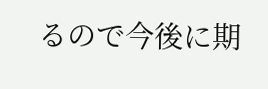るので今後に期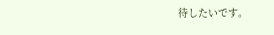待したいです。